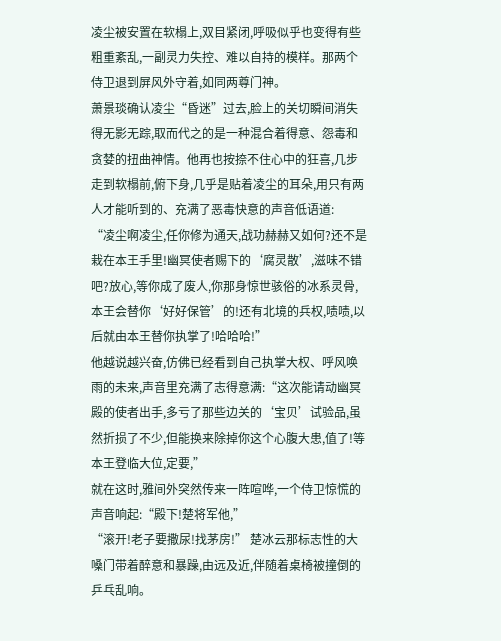凌尘被安置在软榻上,双目紧闭,呼吸似乎也变得有些粗重紊乱,一副灵力失控、难以自持的模样。那两个侍卫退到屏风外守着,如同两尊门神。
萧景琰确认凌尘“昏迷”过去,脸上的关切瞬间消失得无影无踪,取而代之的是一种混合着得意、怨毒和贪婪的扭曲神情。他再也按捺不住心中的狂喜,几步走到软榻前,俯下身,几乎是贴着凌尘的耳朵,用只有两人才能听到的、充满了恶毒快意的声音低语道:
“凌尘啊凌尘,任你修为通天,战功赫赫又如何?还不是栽在本王手里!幽冥使者赐下的‘腐灵散’,滋味不错吧?放心,等你成了废人,你那身惊世骇俗的冰系灵骨,本王会替你‘好好保管’的!还有北境的兵权,啧啧,以后就由本王替你执掌了!哈哈哈!”
他越说越兴奋,仿佛已经看到自己执掌大权、呼风唤雨的未来,声音里充满了志得意满:“这次能请动幽冥殿的使者出手,多亏了那些边关的‘宝贝’试验品,虽然折损了不少,但能换来除掉你这个心腹大患,值了!等本王登临大位,定要,”
就在这时,雅间外突然传来一阵喧哗,一个侍卫惊慌的声音响起:“殿下!楚将军他,”
“滚开!老子要撒尿!找茅房!” 楚冰云那标志性的大嗓门带着醉意和暴躁,由远及近,伴随着桌椅被撞倒的乒乓乱响。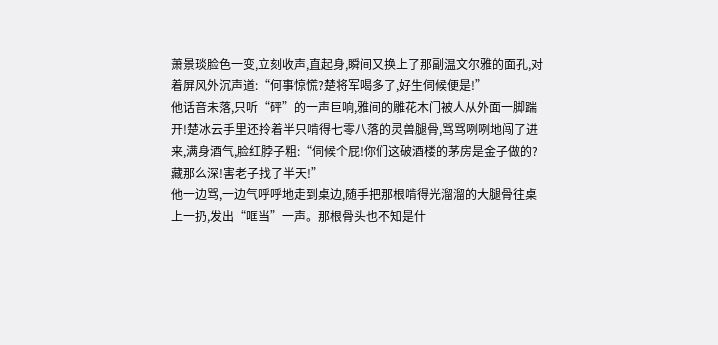萧景琰脸色一变,立刻收声,直起身,瞬间又换上了那副温文尔雅的面孔,对着屏风外沉声道:“何事惊慌?楚将军喝多了,好生伺候便是!”
他话音未落,只听“砰”的一声巨响,雅间的雕花木门被人从外面一脚踹开!楚冰云手里还拎着半只啃得七零八落的灵兽腿骨,骂骂咧咧地闯了进来,满身酒气,脸红脖子粗:“伺候个屁!你们这破酒楼的茅房是金子做的?藏那么深!害老子找了半天!”
他一边骂,一边气呼呼地走到桌边,随手把那根啃得光溜溜的大腿骨往桌上一扔,发出“哐当”一声。那根骨头也不知是什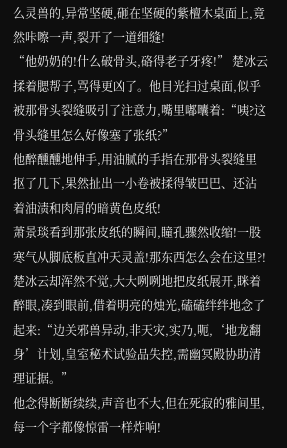么灵兽的,异常坚硬,砸在坚硬的紫檀木桌面上,竟然咔嚓一声,裂开了一道细缝!
“他奶奶的!什么破骨头,硌得老子牙疼!” 楚冰云揉着腮帮子,骂得更凶了。他目光扫过桌面,似乎被那骨头裂缝吸引了注意力,嘴里嘟囔着:“咦?这骨头缝里怎么好像塞了张纸?”
他醉醺醺地伸手,用油腻的手指在那骨头裂缝里抠了几下,果然扯出一小卷被揉得皱巴巴、还沾着油渍和肉屑的暗黄色皮纸!
萧景琰看到那张皮纸的瞬间,瞳孔骤然收缩!一股寒气从脚底板直冲天灵盖!那东西怎么会在这里?!
楚冰云却浑然不觉,大大咧咧地把皮纸展开,眯着醉眼,凑到眼前,借着明亮的烛光,磕磕绊绊地念了起来:“边关邪兽异动,非天灾,实乃,呃,‘地龙翻身’计划,皇室秘术试验品失控,需幽冥殿协助清理证据。”
他念得断断续续,声音也不大,但在死寂的雅间里,每一个字都像惊雷一样炸响!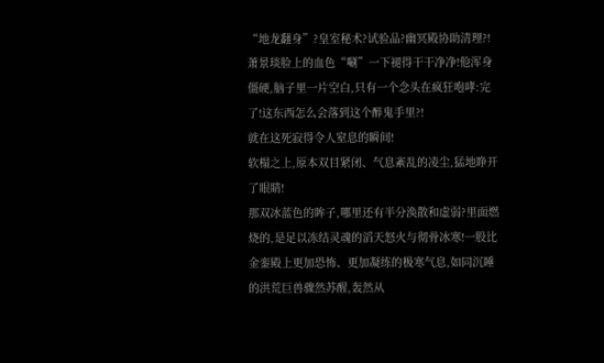“地龙翻身”?皇室秘术?试验品?幽冥殿协助清理?!
萧景琰脸上的血色“唰”一下褪得干干净净!他浑身僵硬,脑子里一片空白,只有一个念头在疯狂咆哮:完了!这东西怎么会落到这个醉鬼手里?!
就在这死寂得令人窒息的瞬间!
软榻之上,原本双目紧闭、气息紊乱的凌尘,猛地睁开了眼睛!
那双冰蓝色的眸子,哪里还有半分涣散和虚弱?里面燃烧的,是足以冻结灵魂的滔天怒火与彻骨冰寒!一股比金銮殿上更加恐怖、更加凝练的极寒气息,如同沉睡的洪荒巨兽骤然苏醒,轰然从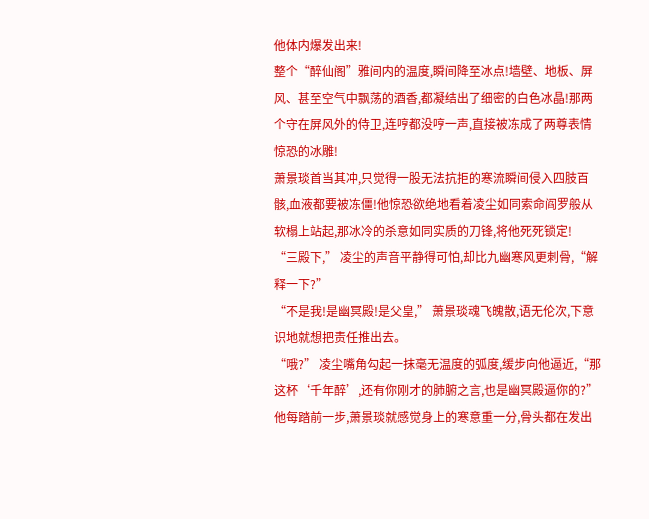他体内爆发出来!
整个“醉仙阁”雅间内的温度,瞬间降至冰点!墙壁、地板、屏风、甚至空气中飘荡的酒香,都凝结出了细密的白色冰晶!那两个守在屏风外的侍卫,连哼都没哼一声,直接被冻成了两尊表情惊恐的冰雕!
萧景琰首当其冲,只觉得一股无法抗拒的寒流瞬间侵入四肢百骸,血液都要被冻僵!他惊恐欲绝地看着凌尘如同索命阎罗般从软榻上站起,那冰冷的杀意如同实质的刀锋,将他死死锁定!
“三殿下,” 凌尘的声音平静得可怕,却比九幽寒风更刺骨,“解释一下?”
“不是我!是幽冥殿!是父皇,” 萧景琰魂飞魄散,语无伦次,下意识地就想把责任推出去。
“哦?” 凌尘嘴角勾起一抹毫无温度的弧度,缓步向他逼近,“那这杯‘千年醉’,还有你刚才的肺腑之言,也是幽冥殿逼你的?”
他每踏前一步,萧景琰就感觉身上的寒意重一分,骨头都在发出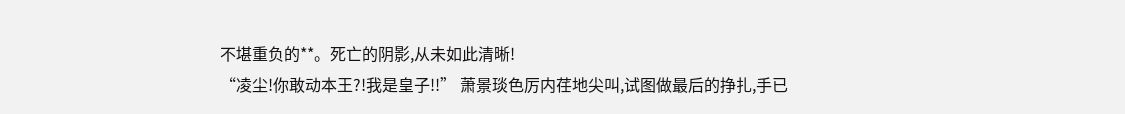不堪重负的**。死亡的阴影,从未如此清晰!
“凌尘!你敢动本王?!我是皇子!!” 萧景琰色厉内荏地尖叫,试图做最后的挣扎,手已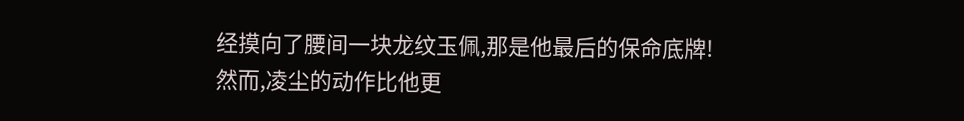经摸向了腰间一块龙纹玉佩,那是他最后的保命底牌!
然而,凌尘的动作比他更